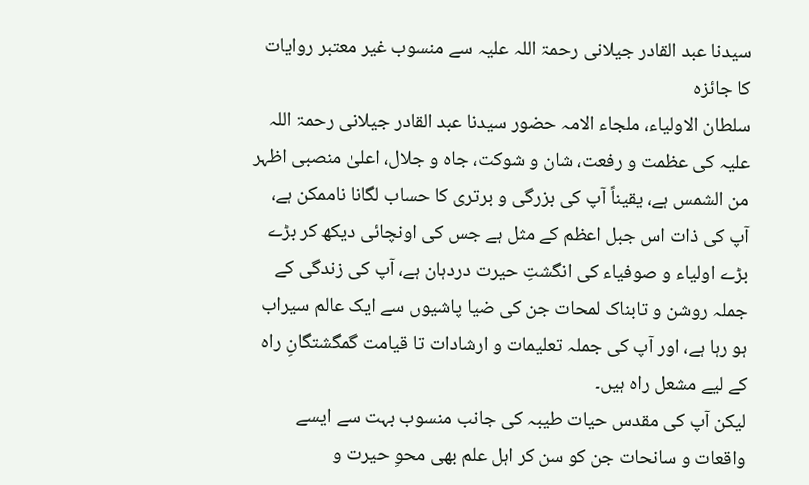سيدنا عبد القادر جيلانى رحمۃ اللہ علیہ سے منسوب غیر معتبر روایات کا جائزہ
سلطان الاولیاء، ملجاء الامہ حضور سیدنا عبد القادر جيلانى رحمۃ اللہ علیہ کی عظمت و رفعت، شان و شوکت، جاہ و جلال، اعلیٰ منصبی اظہر من الشمس ہے، یقیناً آپ کی بزرگی و برتری کا حساب لگانا ناممکن ہے، آپ کی ذات اس جبل اعظم کے مثل ہے جس کی اونچائی دیکھ کر بڑے بڑے اولیاء و صوفیاء کی انگشتِ حیرت دردہان ہے، آپ کی زندگی کے جملہ روشن و تابناک لمحات جن کی ضیا پاشیوں سے ایک عالم سیراب ہو رہا ہے، اور آپ کی جملہ تعلیمات و ارشادات تا قیامت گمگشتگانِ راہ کے لیے مشعل راہ ہیں۔
لیکن آپ کی مقدس حیات طیبہ کی جانب منسوب بہت سے ایسے واقعات و سانحات جن کو سن کر اہل علم بھی محوِ حیرت و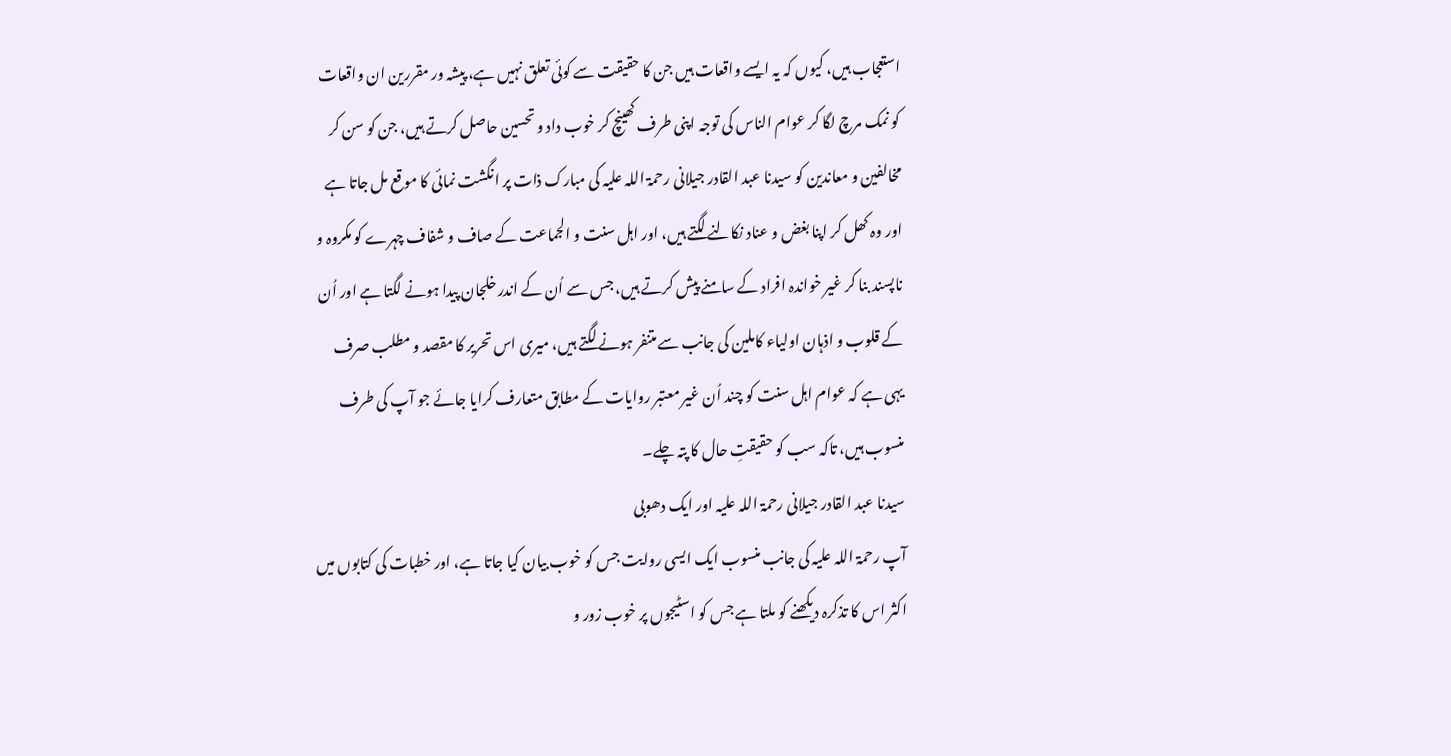استعجاب ہیں، کیوں کہ یہ ایسے واقعات ہیں جن کا حقیقت سے کوئی تعلق نہیں ہے، پیشہ ور مقررین ان واقعات کو نمک مرچ لگا کر عوام الناس کی توجہ اپنی طرف کھینچ کر خوب داد و تحسین حاصل کرتے ہیں، جن کو سن کر مخالفین و معاندین کو سیدنا عبد القادر جيلانى رحمۃ اللہ علیہ کی مبارک ذات پر انگشت نمائی کا موقع مل جاتا ہے اور وہ کھل کر اپنا بغض و عناد نکالنے لگتے ہیں، اور اہل سنت و الجماعت کے صاف و شفاف چہرے کو مکروہ و ناپسند بنا کر غیر خواندہ افراد کے سامنے پیش کرتے ہیں، جس سے اُن کے اندر خلجان پیدا ہونے لگتا ہے اور اُن کے قلوب و اذہان اولیاء کاملین کی جانب سے متنفر ہونے لگتے ہیں، میری اس تحریر کا مقصد و مطلب صرف یہی ہے کہ عوام اہل سنت کو چند اُن غیر معتبر روایات کے مطابق متعارف کرایا جائے جو آپ کی طرف منسوب ہیں، تاکہ سب کو حقیقتِ حال کا پتہ چلے۔
سیدنا عبد القادر جيلانى رحمۃ اللہ علیہ اور ایک دھوبی
آپ رحمۃ اللہ علیہ کی جانب منسوب ایک ایسی روایت جس کو خوب بیان کیا جاتا ہے، اور خطبات کی کتابوں میں اکثر اس کا تذکرہ دیکھنے کو ملتا ہے جس کو اسٹیجوں پر خوب زور و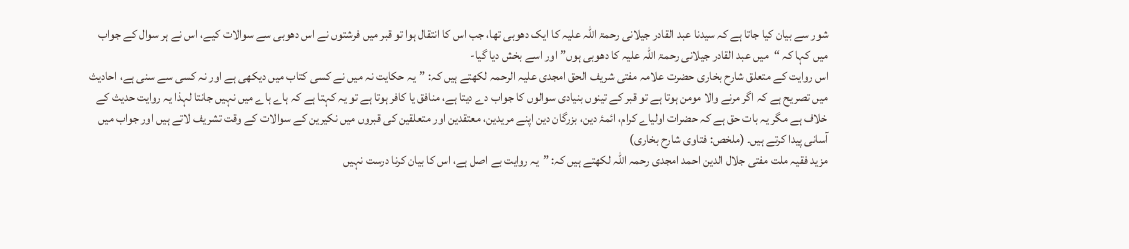شور سے بیان کیا جاتا ہے کہ سیدنا عبد القادر جيلانى رحمۃ اللہ علیہ کا ایک دھوبی تھا، جب اس کا انتقال ہوا تو قبر میں فرشتوں نے اس دھوبی سے سوالات کیے، اس نے ہر سوال کے جواب میں کہا کہ “میں عبد القادر جيلانى رحمۃ اللہ علیہ کا دھوبی ہوں” اور اسے بخش دیا گیا-
اس روایت کے متعلق شارح بخاری حضرت علامہ مفتی شریف الحق امجدی علیہ الرحمہ لکھتے ہیں کہ: ”یہ حکایت نہ میں نے کسی کتاب میں دیکھی ہے اور نہ کسی سے سنی ہے، احادیث میں تصریح ہے کہ اگر مرنے والا مومن ہوتا ہے تو قبر کے تینوں بنیادی سوالوں کا جواب دے دیتا ہے، منافق یا کافر ہوتا ہے تو یہ کہتا ہے کہ ہاے ہاے میں نہیں جانتا لہذا یہ روایت حدیث کے خلاف ہے مگر یہ بات حق ہے کہ حضرات اولیاے کرام، ائمۂ دین، بزرگان دین اپنے مریدین، معتقدین اور متعلقین کی قبروں میں نکیرین کے سوالات کے وقت تشریف لاتے ہیں اور جواب میں آسانی پیدا کرتے ہیں۔ (ملخص: فتاوی شارح بخاری)
مزید فقیہ ملت مفتی جلال الدین احمد امجدی رحمہ اللہ لکھتے ہیں کہ: ”یہ روایت بے اصل ہے، اس کا بیان کرنا درست نہیں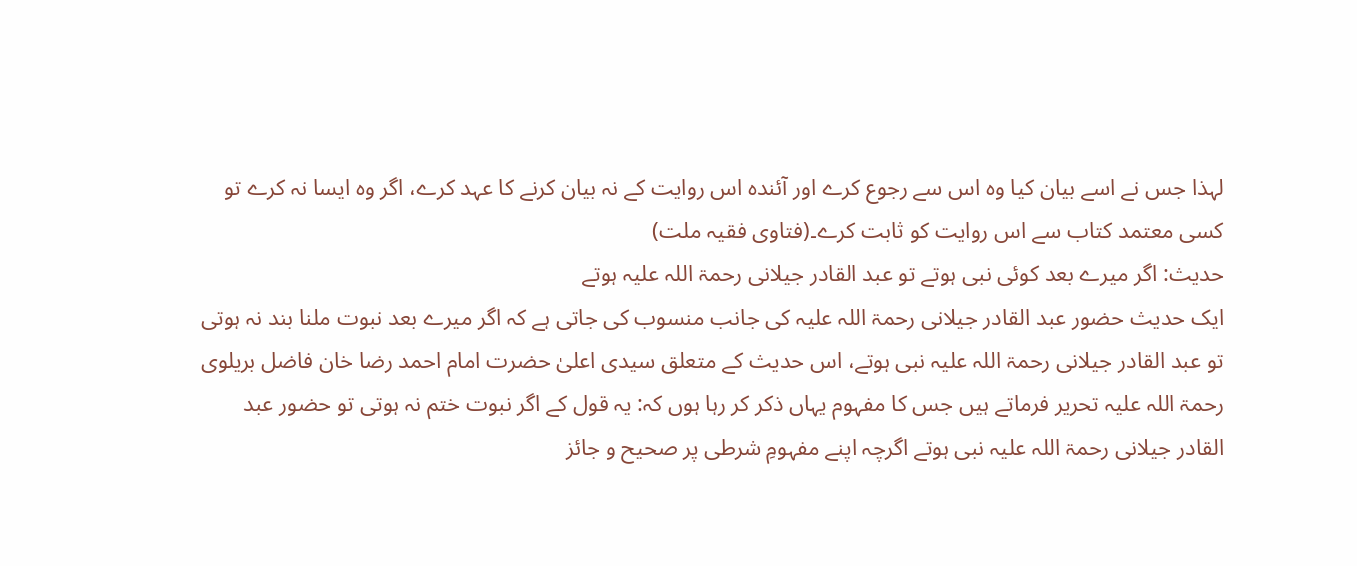لہذا جس نے اسے بیان کیا وہ اس سے رجوع کرے اور آئندہ اس روایت کے نہ بیان کرنے کا عہد کرے، اگر وہ ایسا نہ کرے تو کسی معتمد کتاب سے اس روایت کو ثابت کرے۔(فتاوی فقیہ ملت)
حدیث: اگر میرے بعد کوئی نبی ہوتے تو عبد القادر جيلانى رحمۃ اللہ علیہ ہوتے
ایک حدیث حضور عبد القادر جيلانى رحمۃ اللہ علیہ کی جانب منسوب کی جاتی ہے کہ اگر میرے بعد نبوت ملنا بند نہ ہوتی تو عبد القادر جيلانى رحمۃ اللہ علیہ نبی ہوتے، اس حدیث کے متعلق سیدی اعلیٰ حضرت امام احمد رضا خان فاضل بریلوی رحمۃ اللہ علیہ تحریر فرماتے ہیں جس کا مفہوم یہاں ذکر کر رہا ہوں کہ: یہ قول کے اگر نبوت ختم نہ ہوتی تو حضور عبد القادر جيلانى رحمۃ اللہ علیہ نبی ہوتے اگرچہ اپنے مفہومِ شرطی پر صحیح و جائز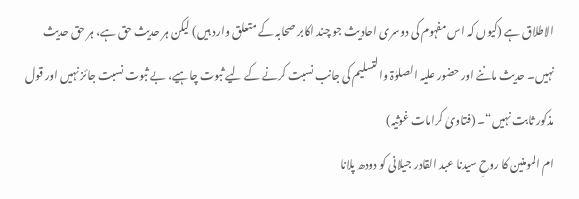الاطلاق ہے (کیوں کہ اس مفہوم کی دوسری احادیث جو چند اکابر صحابہ کے متعلق وارد ہیں) لیکن ہر حدیث حق ہے، ہر حق حدیث نہیں۔ حدیث ماننے اور حضور علیہ الصلوٰۃ والتسلیم کی جانب نسبت کرنے کے لیے ثبوت چاہیے، بے ثبوت نسبت جائز نہیں اور قول مذکور ثابت نہیں“۔ (فتاویٰ کرامات غوثیہ)
ام المومنین کا روحِ سیدنا عبد القادر جيلانى کو دودھ پلانا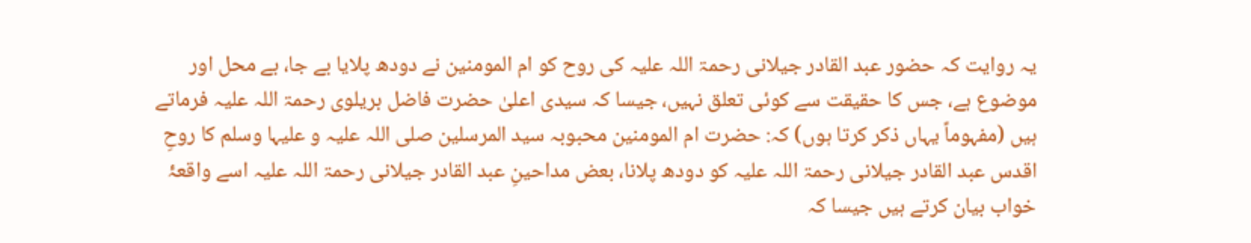یہ روایت کہ حضور عبد القادر جيلانى رحمۃ اللہ علیہ کی روح کو ام المومنین نے دودھ پلایا بے جا، بے محل اور موضوع ہے، جس کا حقیقت سے کوئی تعلق نہیں، جیسا کہ سیدی اعلیٰ حضرت فاضل بریلوی رحمۃ اللہ علیہ فرماتے ہیں (مفہوماً یہاں ذکر کرتا ہوں) کہ: حضرت ام المومنین محبوبہ سید المرسلین صلی اللہ علیہ و علیہا وسلم کا روحِ اقدس عبد القادر جيلانى رحمۃ اللہ علیہ کو دودھ پلانا، بعض مداحینِ عبد القادر جيلانى رحمۃ اللہ علیہ اسے واقعۂ خواب بیان کرتے ہیں جیسا کہ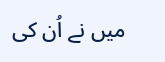میں نے اُن کی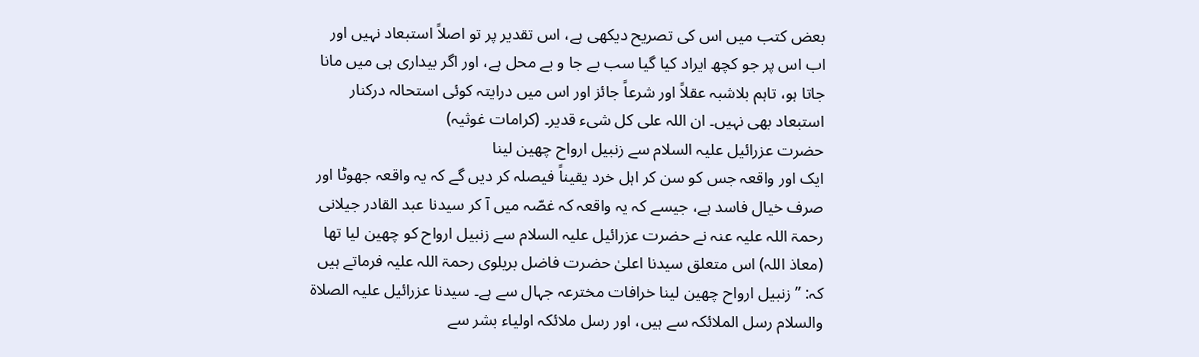بعض کتب میں اس کی تصریح دیکھی ہے، اس تقدیر پر تو اصلاً استبعاد نہیں اور اب اس پر جو کچھ ایراد کیا گیا سب بے جا و بے محل ہے، اور اگر بیداری ہی میں مانا جاتا ہو، تاہم بلاشبہ عقلاً اور شرعاً جائز اور اس میں درایتہ کوئی استحالہ درکنار استبعاد بھی نہیں۔ ان اللہ علی کل شیء قدیر۔ (کرامات غوثیہ)
حضرت عزرائیل علیہ السلام سے زنبیل ارواح چھین لینا
ایک اور واقعہ جس کو سن کر اہل خرد یقیناً فیصلہ کر دیں گے کہ یہ واقعہ جھوٹا اور صرف خیال فاسد ہے، جیسے کہ یہ واقعہ کہ غصّہ میں آ کر سیدنا عبد القادر جيلانى رحمۃ اللہ علیہ عنہ نے حضرت عزرائیل علیہ السلام سے زنبیل ارواح کو چھین لیا تھا (معاذ اللہ) اس متعلق سیدنا اعلیٰ حضرت فاضل بریلوی رحمۃ اللہ علیہ فرماتے ہیں کہ: ”زنبیل ارواح چھین لینا خرافات مخترعہ جہال سے ہے۔ سیدنا عزرائیل علیہ الصلاۃ والسلام رسل الملائکہ سے ہیں، اور رسل ملائکہ اولیاء بشر سے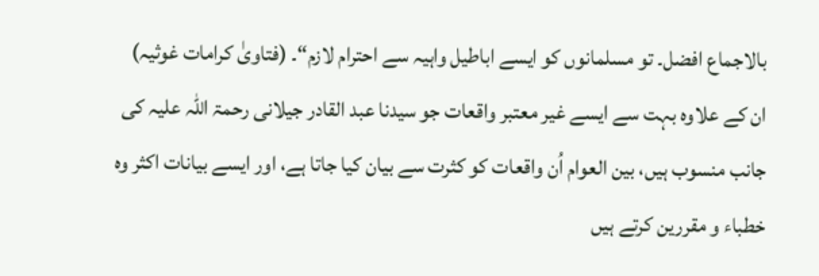بالاجماع افضل۔ تو مسلمانوں کو ایسے اباطیل واہیہ سے احترام لازم“۔ (فتاویٰ کرامات غوثیہ)
ان کے علاوہ بہت سے ایسے غیر معتبر واقعات جو سیدنا عبد القادر جيلانى رحمۃ اللہ علیہ کی جانب منسوب ہیں، بین العوام اُن واقعات کو کثرت سے بیان کیا جاتا ہے، اور ایسے بیانات اکثر وہ خطباء و مقررین کرتے ہیں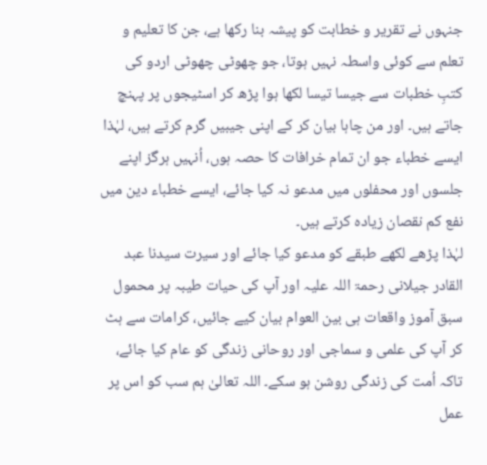جنہوں نے تقریر و خطابت کو پیشہ بنا رکھا ہے، جن کا تعلیم و تعلم سے کوئی واسطہ نہیں ہوتا، جو چھوٹی چھوٹی اردو کی کتبِ خطبات سے جیسا تیسا لکھا ہوا پڑھ کر اسٹیجوں پر پہنچ جاتے ہیں۔ اور من چاہا بیان کر کے اپنی جیبیں گرم کرتے ہیں، لہٰذا ایسے خطباء جو ان تمام خرافات کا حصہ ہوں، اُنہیں ہرگز اپنے جلسوں اور محفلوں میں مدعو نہ کیا جائے، ایسے خطباء دین میں نفع کم نقصان زیادہ کرتے ہیں۔
لہٰذا پڑھے لکھے طبقے کو مدعو کیا جائے اور سیرت سیدنا عبد القادر جيلانى رحمۃ اللہ علیہ اور آپ کی حیات طیبہ پر محمول سبق آموز واقعات ہی بین العوام بیان کیے جائیں، کرامات سے ہٹ کر آپ کی علمی و سماجی اور روحانی زندگی کو عام کیا جائے، تاکہ اُمت کی زندگی روشن ہو سکے۔ اللہ تعالیٰ ہم سب کو اس پر عمل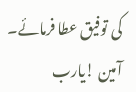کی توفیق عطا فرمائے۔ آمین !یارب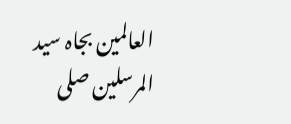العالمین بجاہ سید المرسلین صلى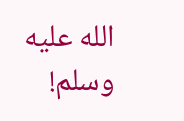الله عليه وسلم!